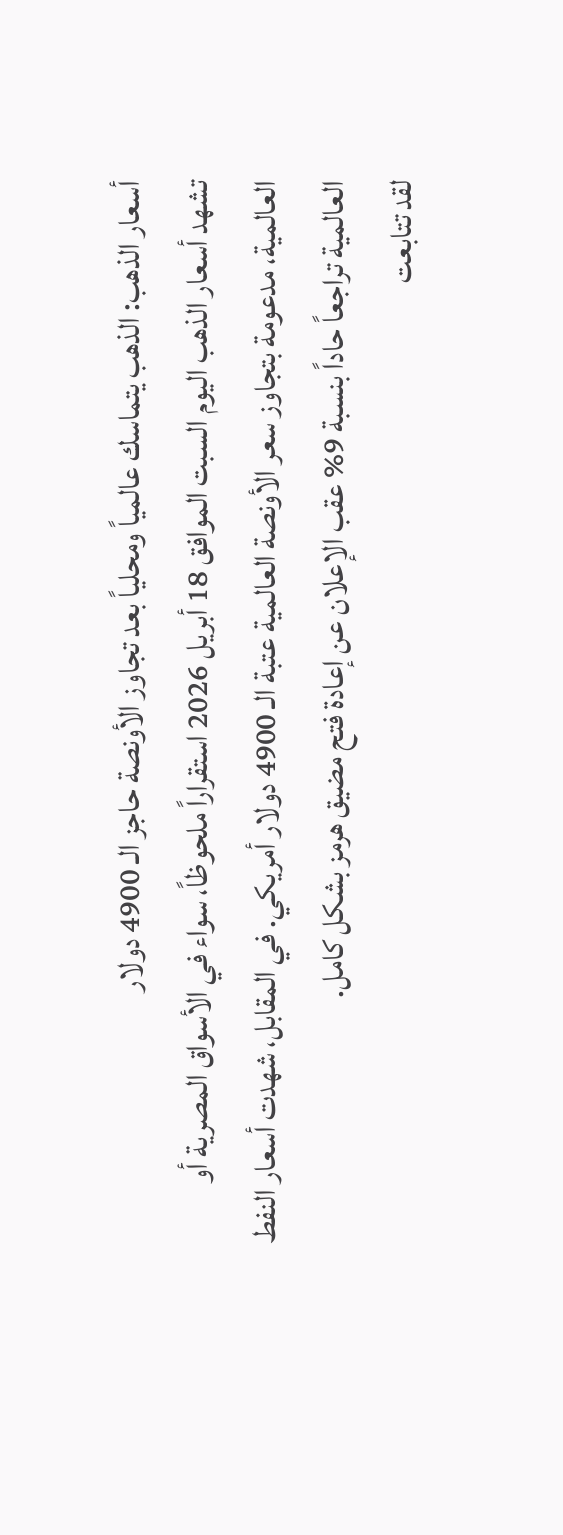أسعار الذهب: الذهب يتماسك عالمياً ومحلياً بعد تجاوز الأونصة حاجز الـ 4900 دولار
تشهد أسعار الذهب اليوم السبت الموافق 18 أبريل 2026 استقراراً ملحوظاً، سواء في الأسواق المصرية أو العالمية، مدعومة بتجاوز سعر الأونصة العالمية عتبة الـ 4900 دولار أمريكي. في المقابل، شهدت أسعار النفط العالمية تراجعاً حاداً بنسبة 9% عقب الإعلان عن إعادة فتح مضيق هرمز بشكل كامل.
لقد تتابعت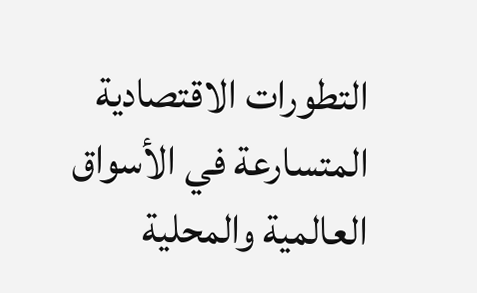التطورات الاقتصادية المتسارعة في الأسواق العالمية والمحلية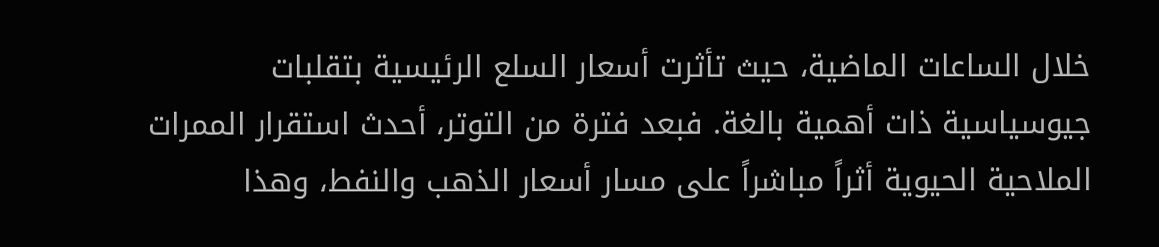خلال الساعات الماضية، حيث تأثرت أسعار السلع الرئيسية بتقلبات جيوسياسية ذات أهمية بالغة. فبعد فترة من التوتر، أحدث استقرار الممرات الملاحية الحيوية أثراً مباشراً على مسار أسعار الذهب والنفط، وهذا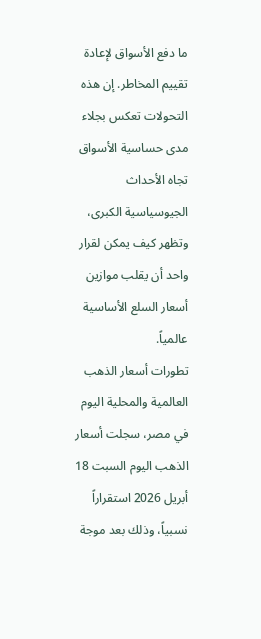ما دفع الأسواق لإعادة تقييم المخاطر. إن هذه التحولات تعكس بجلاء مدى حساسية الأسواق تجاه الأحداث الجيوسياسية الكبرى، وتظهر كيف يمكن لقرار واحد أن يقلب موازين أسعار السلع الأساسية عالمياً.
تطورات أسعار الذهب العالمية والمحلية اليوم
في مصر، سجلت أسعار الذهب اليوم السبت 18 أبريل 2026 استقراراً نسبياً، وذلك بعد موجة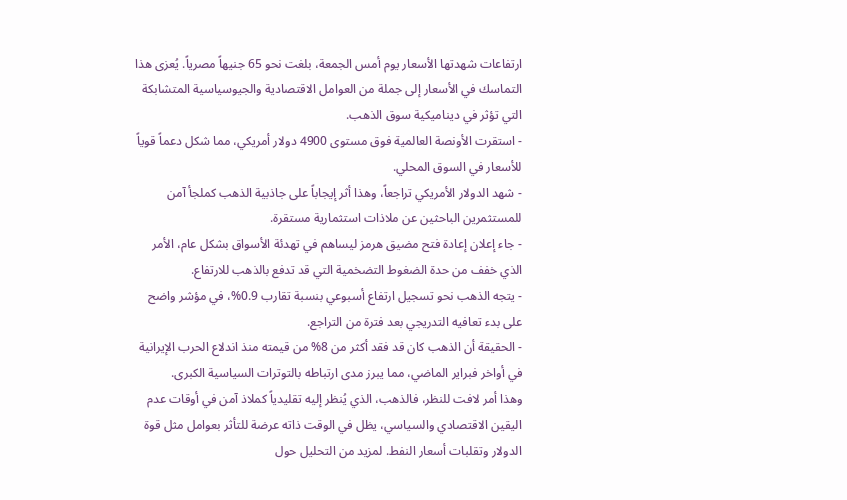ارتفاعات شهدتها الأسعار يوم أمس الجمعة، بلغت نحو 65 جنيهاً مصرياً. يُعزى هذا التماسك في الأسعار إلى جملة من العوامل الاقتصادية والجيوسياسية المتشابكة التي تؤثر في ديناميكية سوق الذهب.
- استقرت الأونصة العالمية فوق مستوى 4900 دولار أمريكي، مما شكل دعماً قوياً للأسعار في السوق المحلي.
- شهد الدولار الأمريكي تراجعاً، وهذا أثر إيجاباً على جاذبية الذهب كملجأ آمن للمستثمرين الباحثين عن ملاذات استثمارية مستقرة.
- جاء إعلان إعادة فتح مضيق هرمز ليساهم في تهدئة الأسواق بشكل عام، الأمر الذي خفف من حدة الضغوط التضخمية التي قد تدفع بالذهب للارتفاع.
- يتجه الذهب نحو تسجيل ارتفاع أسبوعي بنسبة تقارب 0.9%، في مؤشر واضح على بدء تعافيه التدريجي بعد فترة من التراجع.
- الحقيقة أن الذهب كان قد فقد أكثر من 8% من قيمته منذ اندلاع الحرب الإيرانية في أواخر فبراير الماضي، مما يبرز مدى ارتباطه بالتوترات السياسية الكبرى.
وهذا أمر لافت للنظر، فالذهب، الذي يُنظر إليه تقليدياً كملاذ آمن في أوقات عدم اليقين الاقتصادي والسياسي، يظل في الوقت ذاته عرضة للتأثر بعوامل مثل قوة الدولار وتقلبات أسعار النفط. لمزيد من التحليل حول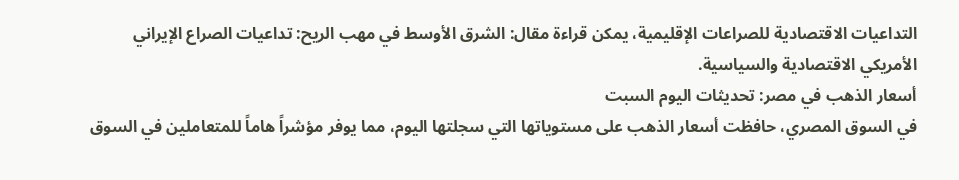التداعيات الاقتصادية للصراعات الإقليمية، يمكن قراءة مقال: الشرق الأوسط في مهب الريح: تداعيات الصراع الإيراني الأمريكي الاقتصادية والسياسية.
أسعار الذهب في مصر: تحديثات اليوم السبت
في السوق المصري، حافظت أسعار الذهب على مستوياتها التي سجلتها اليوم، مما يوفر مؤشراً هاماً للمتعاملين في السوق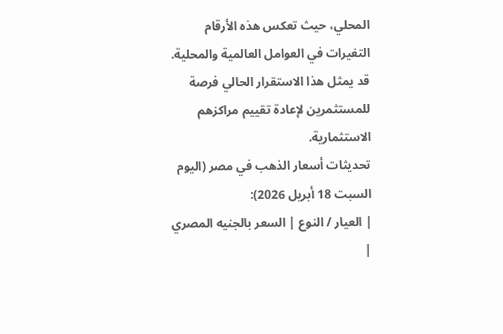المحلي، حيث تعكس هذه الأرقام التغيرات في العوامل العالمية والمحلية. قد يمثل هذا الاستقرار الحالي فرصة للمستثمرين لإعادة تقييم مراكزهم الاستثمارية.
تحديثات أسعار الذهب في مصر (اليوم السبت 18 أبريل 2026):
| العيار / النوع | السعر بالجنيه المصري |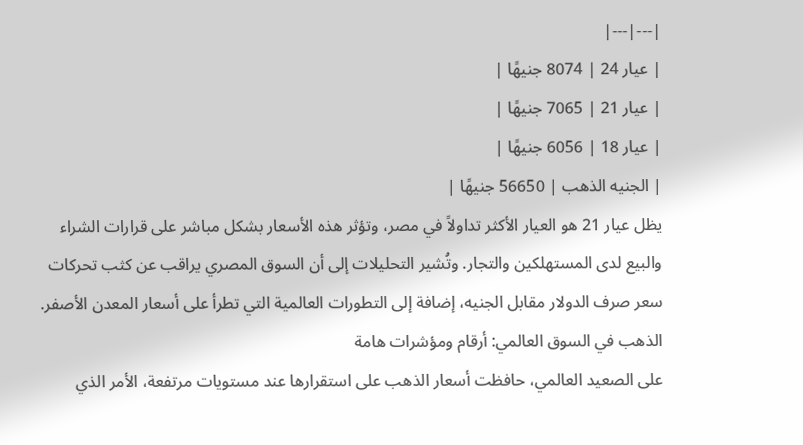|---|---|
| عيار 24 | 8074 جنيهًا |
| عيار 21 | 7065 جنيهًا |
| عيار 18 | 6056 جنيهًا |
| الجنيه الذهب | 56650 جنيهًا |
يظل عيار 21 هو العيار الأكثر تداولاً في مصر، وتؤثر هذه الأسعار بشكل مباشر على قرارات الشراء والبيع لدى المستهلكين والتجار. وتُشير التحليلات إلى أن السوق المصري يراقب عن كثب تحركات سعر صرف الدولار مقابل الجنيه، إضافة إلى التطورات العالمية التي تطرأ على أسعار المعدن الأصفر.
الذهب في السوق العالمي: أرقام ومؤشرات هامة
على الصعيد العالمي، حافظت أسعار الذهب على استقرارها عند مستويات مرتفعة، الأمر الذي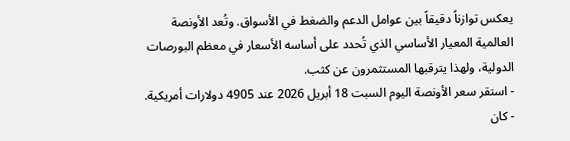يعكس توازناً دقيقاً بين عوامل الدعم والضغط في الأسواق. وتُعد الأونصة العالمية المعيار الأساسي الذي تُحدد على أساسه الأسعار في معظم البورصات الدولية، ولهذا يترقبها المستثمرون عن كثب.
- استقر سعر الأونصة اليوم السبت 18 أبريل 2026 عند 4905 دولارات أمريكية.
- كان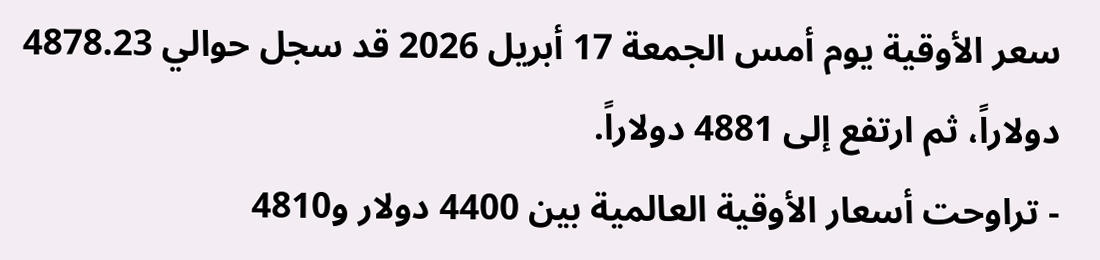سعر الأوقية يوم أمس الجمعة 17 أبريل 2026 قد سجل حوالي 4878.23 دولاراً، ثم ارتفع إلى 4881 دولاراً.
- تراوحت أسعار الأوقية العالمية بين 4400 دولار و4810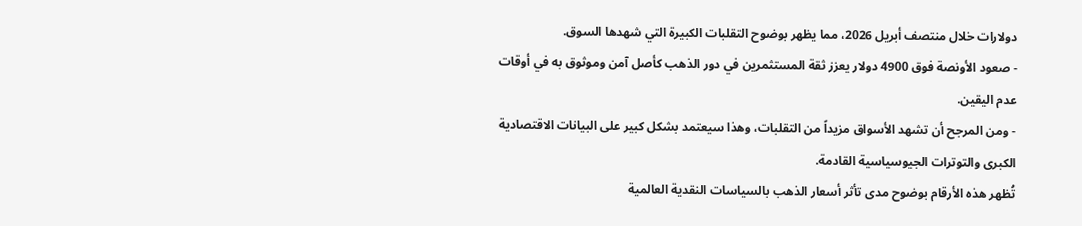دولارات خلال منتصف أبريل 2026، مما يظهر بوضوح التقلبات الكبيرة التي شهدها السوق.
- صعود الأونصة فوق 4900 دولار يعزز ثقة المستثمرين في دور الذهب كأصل آمن وموثوق به في أوقات عدم اليقين.
- ومن المرجح أن تشهد الأسواق مزيداً من التقلبات، وهذا سيعتمد بشكل كبير على البيانات الاقتصادية الكبرى والتوترات الجيوسياسية القادمة.
تُظهر هذه الأرقام بوضوح مدى تأثر أسعار الذهب بالسياسات النقدية العالمية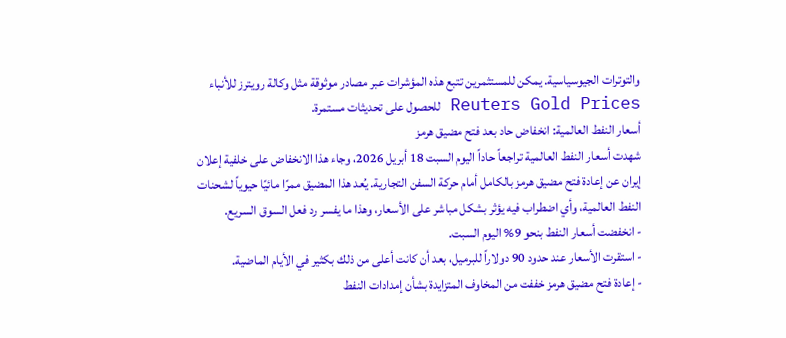والتوترات الجيوسياسية. يمكن للمستثمرين تتبع هذه المؤشرات عبر مصادر موثوقة مثل وكالة رويترز للأنباء Reuters Gold Prices للحصول على تحديثات مستمرة.
أسعار النفط العالمية: انخفاض حاد بعد فتح مضيق هرمز
شهدت أسعار النفط العالمية تراجعاً حاداً اليوم السبت 18 أبريل 2026، وجاء هذا الانخفاض على خلفية إعلان إيران عن إعادة فتح مضيق هرمز بالكامل أمام حركة السفن التجارية. يُعد هذا المضيق ممرًا مائيًا حيوياً لشحنات النفط العالمية، وأي اضطراب فيه يؤثر بشكل مباشر على الأسعار، وهذا ما يفسر رد فعل السوق السريع.
- انخفضت أسعار النفط بنحو 9% اليوم السبت.
- استقرت الأسعار عند حدود 90 دولاراً للبرميل، بعد أن كانت أعلى من ذلك بكثير في الأيام الماضية.
- إعادة فتح مضيق هرمز خففت من المخاوف المتزايدة بشأن إمدادات النفط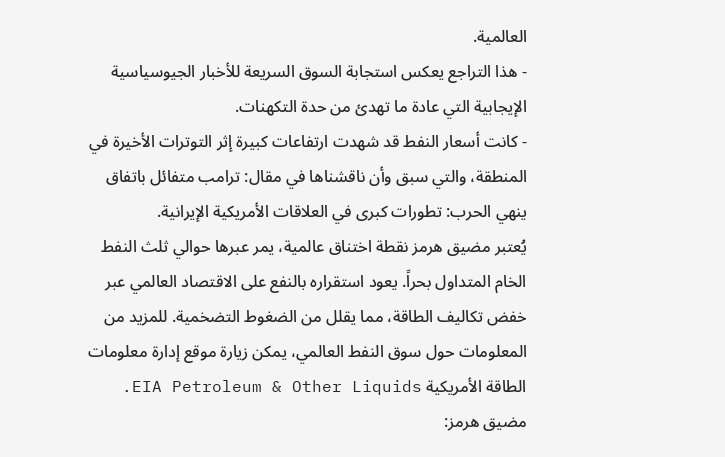العالمية.
- هذا التراجع يعكس استجابة السوق السريعة للأخبار الجيوسياسية الإيجابية التي عادة ما تهدئ من حدة التكهنات.
- كانت أسعار النفط قد شهدت ارتفاعات كبيرة إثر التوترات الأخيرة في المنطقة، والتي سبق وأن ناقشناها في مقال: ترامب متفائل باتفاق ينهي الحرب: تطورات كبرى في العلاقات الأمريكية الإيرانية.
يُعتبر مضيق هرمز نقطة اختناق عالمية، يمر عبرها حوالي ثلث النفط الخام المتداول بحراً. يعود استقراره بالنفع على الاقتصاد العالمي عبر خفض تكاليف الطاقة، مما يقلل من الضغوط التضخمية. للمزيد من المعلومات حول سوق النفط العالمي، يمكن زيارة موقع إدارة معلومات الطاقة الأمريكية EIA Petroleum & Other Liquids.
مضيق هرمز: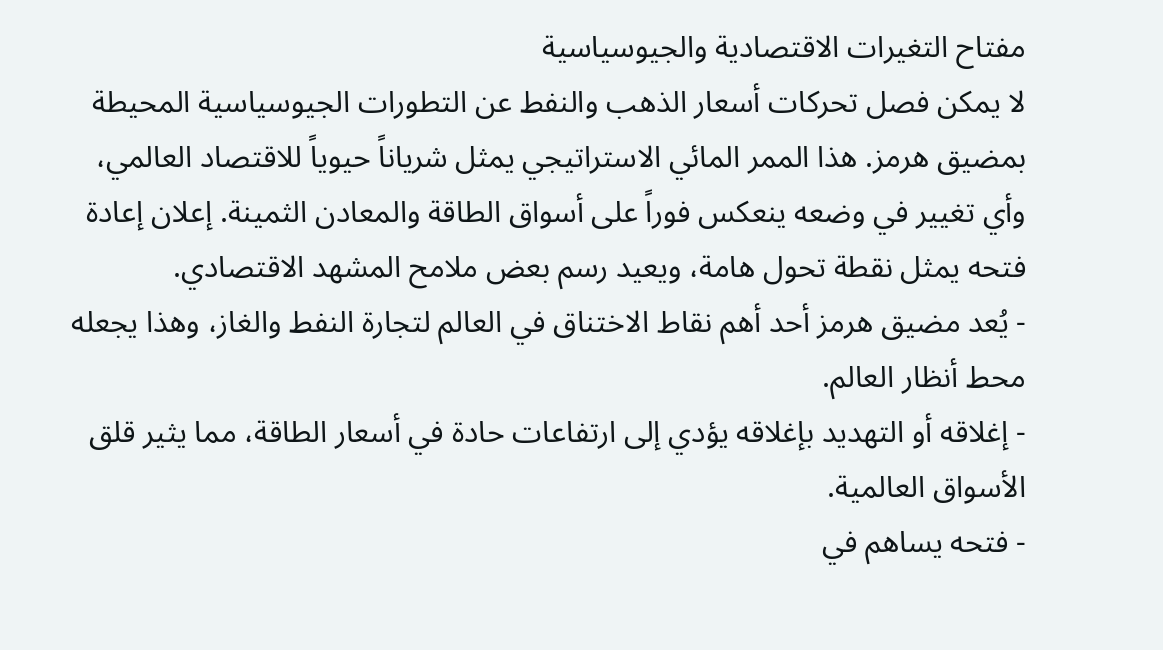مفتاح التغيرات الاقتصادية والجيوسياسية
لا يمكن فصل تحركات أسعار الذهب والنفط عن التطورات الجيوسياسية المحيطة بمضيق هرمز. هذا الممر المائي الاستراتيجي يمثل شرياناً حيوياً للاقتصاد العالمي، وأي تغيير في وضعه ينعكس فوراً على أسواق الطاقة والمعادن الثمينة. إعلان إعادة فتحه يمثل نقطة تحول هامة، ويعيد رسم بعض ملامح المشهد الاقتصادي.
- يُعد مضيق هرمز أحد أهم نقاط الاختناق في العالم لتجارة النفط والغاز، وهذا يجعله محط أنظار العالم.
- إغلاقه أو التهديد بإغلاقه يؤدي إلى ارتفاعات حادة في أسعار الطاقة، مما يثير قلق الأسواق العالمية.
- فتحه يساهم في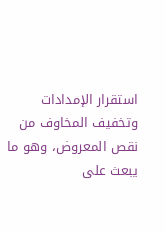استقرار الإمدادات وتخفيف المخاوف من نقص المعروض، وهو ما يبعث على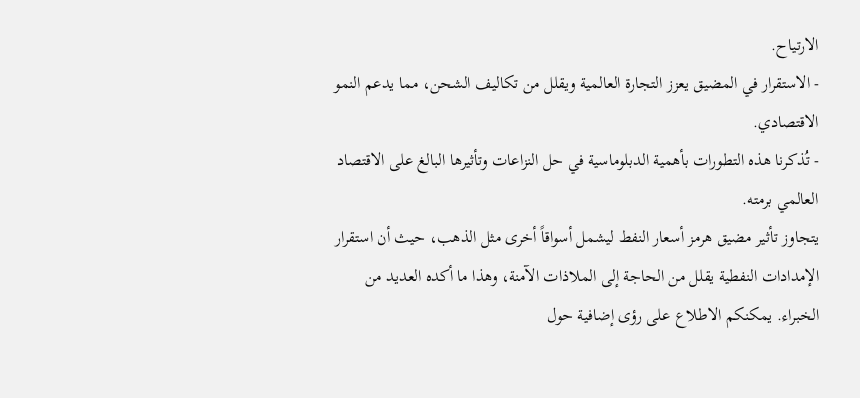الارتياح.
- الاستقرار في المضيق يعزز التجارة العالمية ويقلل من تكاليف الشحن، مما يدعم النمو الاقتصادي.
- تُذكرنا هذه التطورات بأهمية الدبلوماسية في حل النزاعات وتأثيرها البالغ على الاقتصاد العالمي برمته.
يتجاوز تأثير مضيق هرمز أسعار النفط ليشمل أسواقاً أخرى مثل الذهب، حيث أن استقرار الإمدادات النفطية يقلل من الحاجة إلى الملاذات الآمنة، وهذا ما أكده العديد من الخبراء. يمكنكم الاطلاع على رؤى إضافية حول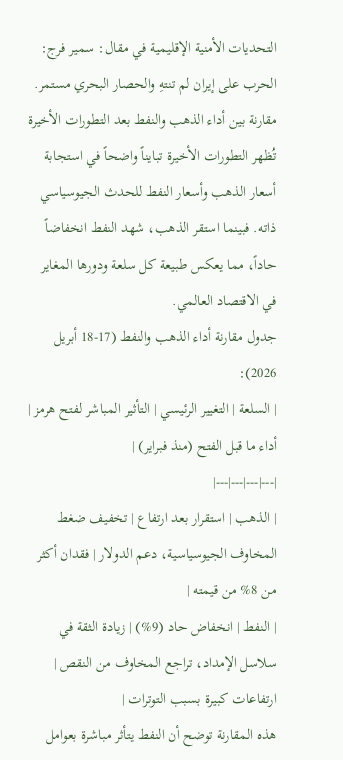التحديات الأمنية الإقليمية في مقال: سمير فرج: الحرب على إيران لم تنتهِ والحصار البحري مستمر.
مقارنة بين أداء الذهب والنفط بعد التطورات الأخيرة
تُظهر التطورات الأخيرة تبايناً واضحاً في استجابة أسعار الذهب وأسعار النفط للحدث الجيوسياسي ذاته. فبينما استقر الذهب، شهد النفط انخفاضاً حاداً، مما يعكس طبيعة كل سلعة ودورها المغاير في الاقتصاد العالمي.
جدول مقارنة أداء الذهب والنفط (17-18 أبريل 2026):
| السلعة | التغيير الرئيسي | التأثير المباشر لفتح هرمز | أداء ما قبل الفتح (منذ فبراير) |
|---|---|---|---|
| الذهب | استقرار بعد ارتفاع | تخفيف ضغط المخاوف الجيوسياسية، دعم الدولار | فقدان أكثر من 8% من قيمته |
| النفط | انخفاض حاد (9%) | زيادة الثقة في سلاسل الإمداد، تراجع المخاوف من النقص | ارتفاعات كبيرة بسبب التوترات |
هذه المقارنة توضح أن النفط يتأثر مباشرة بعوامل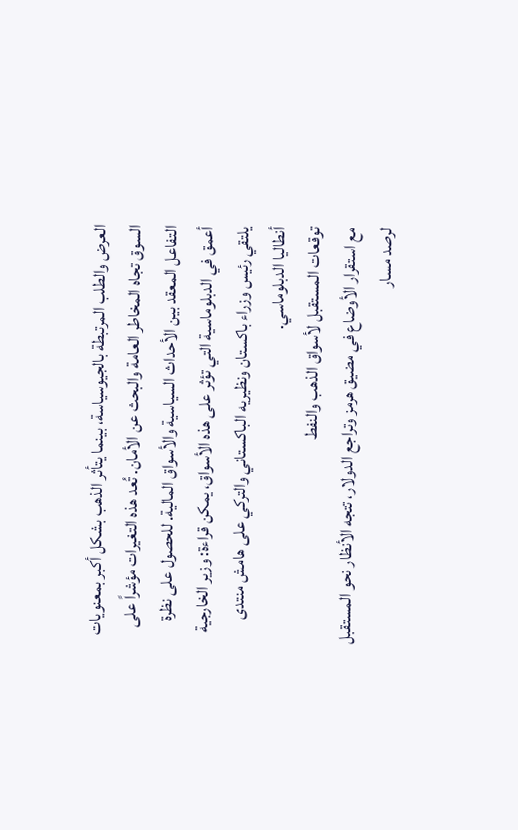العرض والطلب المرتبطة بالجيوسياسة، بينما يتأثر الذهب بشكل أكبر بمعنويات السوق تجاه المخاطر العامة والبحث عن الأمان. تُعد هذه التغيرات مؤشراً على التفاعل المعقد بين الأحداث السياسية والأسواق المالية. للحصول على نظرة أعمق في الدبلوماسية التي تؤثر على هذه الأسواق، يمكن قراءة: وزير الخارجية يلتقي رئيس وزراء باكستان ونظيريه الباكستاني والتركي على هامش منتدى أنطاليا الدبلوماسي.
توقعات المستقبل لأسواق الذهب والنفط
مع استقرار الأوضاع في مضيق هرمز وتراجع الدولار، تتجه الأنظار نحو المستقبل لرصد مسار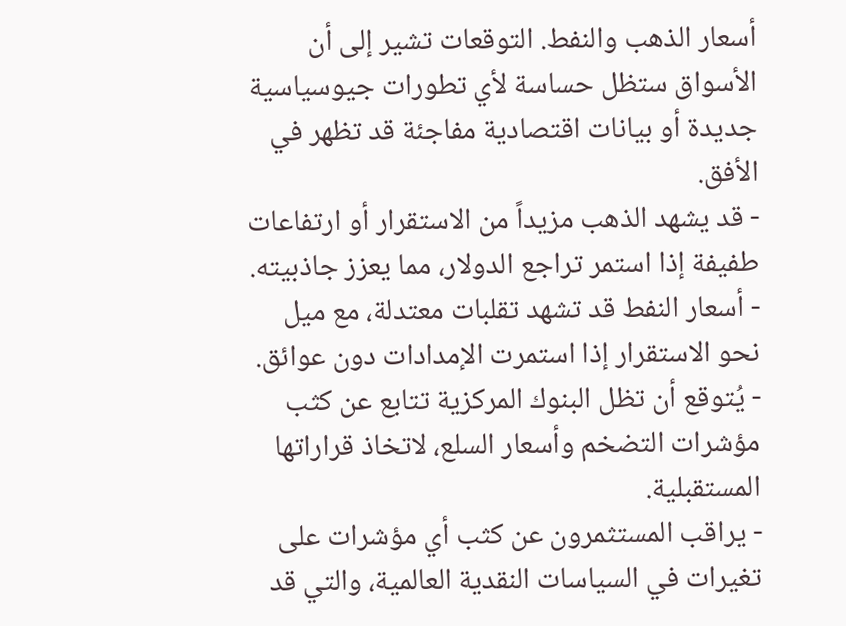أسعار الذهب والنفط. التوقعات تشير إلى أن الأسواق ستظل حساسة لأي تطورات جيوسياسية جديدة أو بيانات اقتصادية مفاجئة قد تظهر في الأفق.
- قد يشهد الذهب مزيداً من الاستقرار أو ارتفاعات طفيفة إذا استمر تراجع الدولار، مما يعزز جاذبيته.
- أسعار النفط قد تشهد تقلبات معتدلة، مع ميل نحو الاستقرار إذا استمرت الإمدادات دون عوائق.
- يُتوقع أن تظل البنوك المركزية تتابع عن كثب مؤشرات التضخم وأسعار السلع، لاتخاذ قراراتها المستقبلية.
- يراقب المستثمرون عن كثب أي مؤشرات على تغيرات في السياسات النقدية العالمية، والتي قد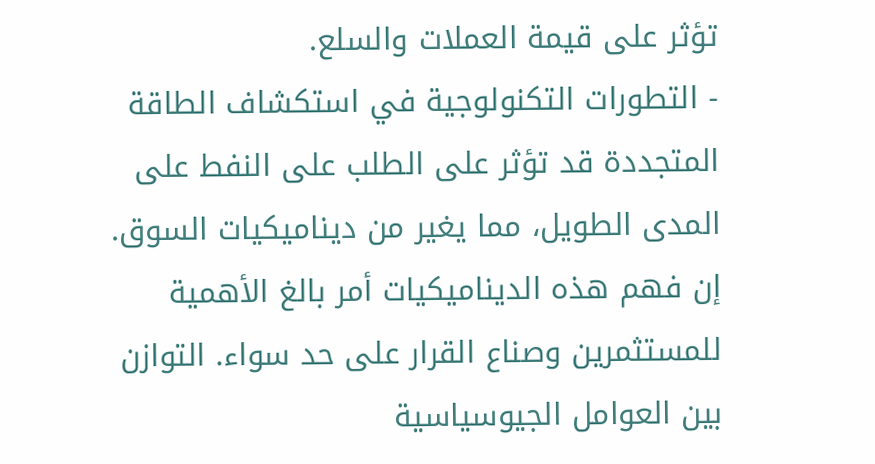تؤثر على قيمة العملات والسلع.
- التطورات التكنولوجية في استكشاف الطاقة المتجددة قد تؤثر على الطلب على النفط على المدى الطويل، مما يغير من ديناميكيات السوق.
إن فهم هذه الديناميكيات أمر بالغ الأهمية للمستثمرين وصناع القرار على حد سواء. التوازن بين العوامل الجيوسياسية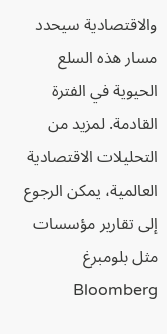والاقتصادية سيحدد مسار هذه السلع الحيوية في الفترة القادمة. لمزيد من التحليلات الاقتصادية العالمية، يمكن الرجوع إلى تقارير مؤسسات مثل بلومبرغ Bloomberg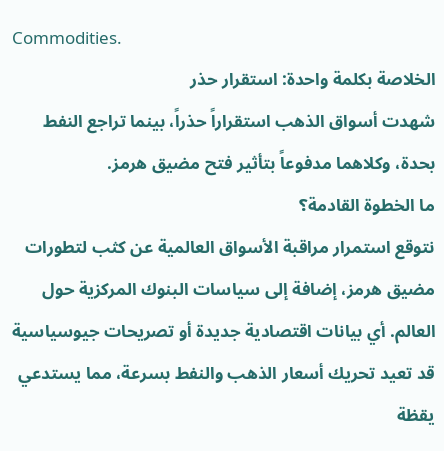Commodities.
الخلاصة بكلمة واحدة: استقرار حذر
شهدت أسواق الذهب استقراراً حذراً، بينما تراجع النفط بحدة، وكلاهما مدفوعاً بتأثير فتح مضيق هرمز.
ما الخطوة القادمة؟
نتوقع استمرار مراقبة الأسواق العالمية عن كثب لتطورات مضيق هرمز، إضافة إلى سياسات البنوك المركزية حول العالم. أي بيانات اقتصادية جديدة أو تصريحات جيوسياسية قد تعيد تحريك أسعار الذهب والنفط بسرعة، مما يستدعي يقظة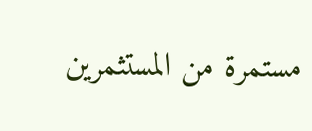مستمرة من المستثمرين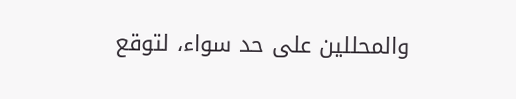والمحللين على حد سواء، لتوقع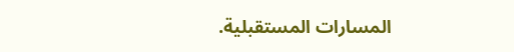المسارات المستقبلية.